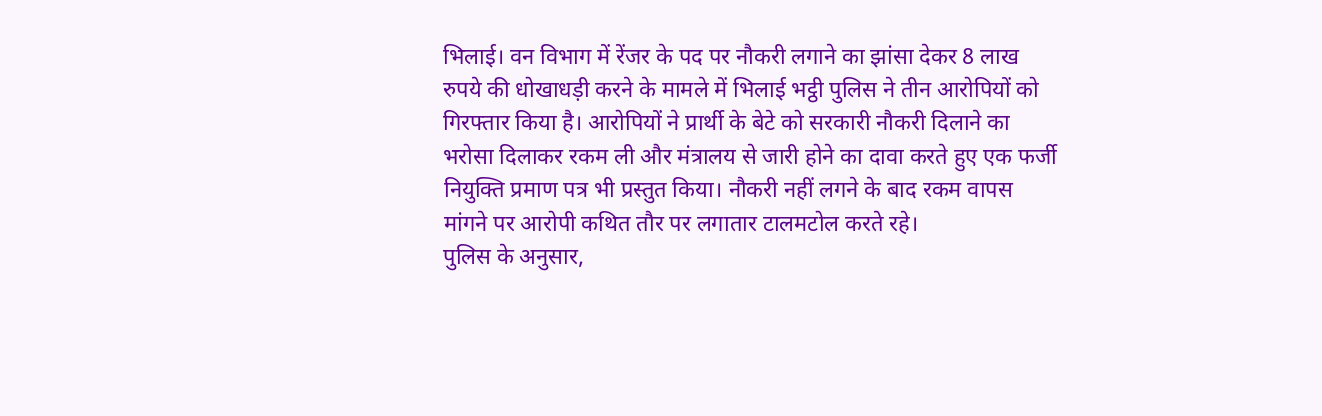भिलाई। वन विभाग में रेंजर के पद पर नौकरी लगाने का झांसा देकर 8 लाख रुपये की धोखाधड़ी करने के मामले में भिलाई भट्ठी पुलिस ने तीन आरोपियों को गिरफ्तार किया है। आरोपियों ने प्रार्थी के बेटे को सरकारी नौकरी दिलाने का भरोसा दिलाकर रकम ली और मंत्रालय से जारी होने का दावा करते हुए एक फर्जी नियुक्ति प्रमाण पत्र भी प्रस्तुत किया। नौकरी नहीं लगने के बाद रकम वापस मांगने पर आरोपी कथित तौर पर लगातार टालमटोल करते रहे।
पुलिस के अनुसार,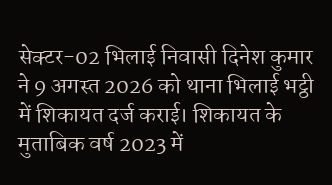सेक्टर-02 भिलाई निवासी दिनेश कुमार ने 9 अगस्त 2026 को थाना भिलाई भट्ठी में शिकायत दर्ज कराई। शिकायत के मुताबिक वर्ष 2023 में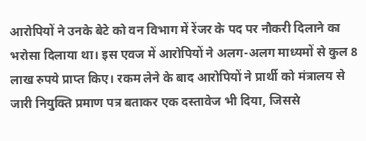आरोपियों ने उनके बेटे को वन विभाग में रेंजर के पद पर नौकरी दिलाने का भरोसा दिलाया था। इस एवज में आरोपियों ने अलग-अलग माध्यमों से कुल 8 लाख रुपये प्राप्त किए। रकम लेने के बाद आरोपियों ने प्रार्थी को मंत्रालय से जारी नियुक्ति प्रमाण पत्र बताकर एक दस्तावेज भी दिया, जिससे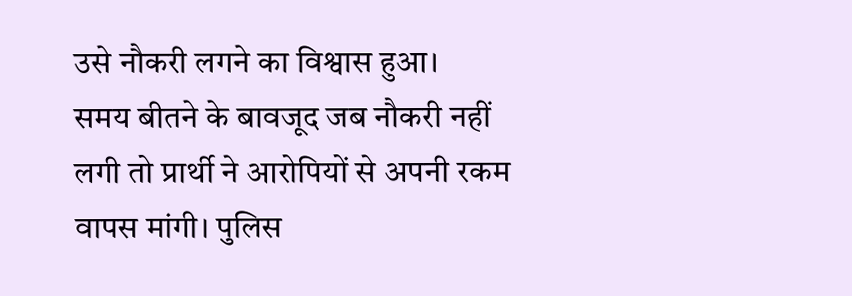उसे नौकरी लगने का विश्वास हुआ।
समय बीतने के बावजूद जब नौकरी नहीं लगी तो प्रार्थी ने आरोपियों से अपनी रकम वापस मांगी। पुलिस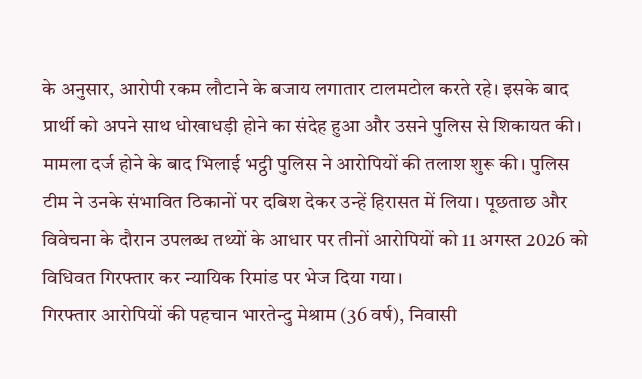के अनुसार, आरोपी रकम लौटाने के बजाय लगातार टालमटोल करते रहे। इसके बाद प्रार्थी को अपने साथ धोखाधड़ी होने का संदेह हुआ और उसने पुलिस से शिकायत की।
मामला दर्ज होने के बाद भिलाई भट्ठी पुलिस ने आरोपियों की तलाश शुरू की। पुलिस टीम ने उनके संभावित ठिकानों पर दबिश देकर उन्हें हिरासत में लिया। पूछताछ और विवेचना के दौरान उपलब्ध तथ्यों के आधार पर तीनों आरोपियों को 11 अगस्त 2026 को विधिवत गिरफ्तार कर न्यायिक रिमांड पर भेज दिया गया।
गिरफ्तार आरोपियों की पहचान भारतेन्दु मेश्राम (36 वर्ष), निवासी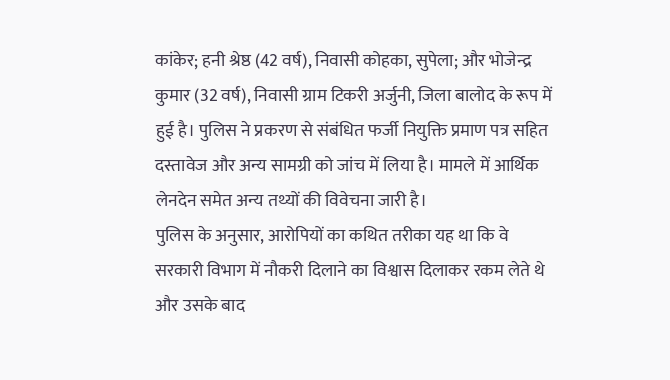कांकेर; हनी श्रेष्ठ (42 वर्ष), निवासी कोहका, सुपेला; और भोजेन्द्र कुमार (32 वर्ष), निवासी ग्राम टिकरी अर्जुनी, जिला बालोद के रूप में हुई है। पुलिस ने प्रकरण से संबंधित फर्जी नियुक्ति प्रमाण पत्र सहित दस्तावेज और अन्य सामग्री को जांच में लिया है। मामले में आर्थिक लेनदेन समेत अन्य तथ्यों की विवेचना जारी है।
पुलिस के अनुसार, आरोपियों का कथित तरीका यह था कि वे सरकारी विभाग में नौकरी दिलाने का विश्वास दिलाकर रकम लेते थे और उसके बाद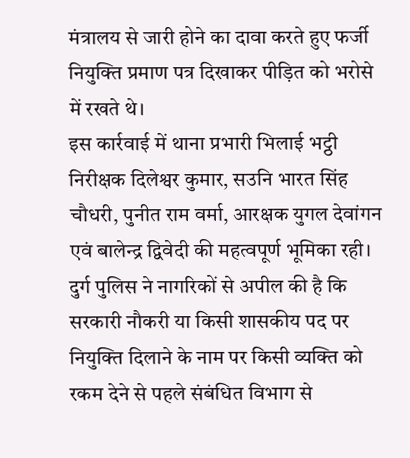मंत्रालय से जारी होने का दावा करते हुए फर्जी नियुक्ति प्रमाण पत्र दिखाकर पीड़ित को भरोसे में रखते थे।
इस कार्रवाई में थाना प्रभारी भिलाई भट्ठी निरीक्षक दिलेश्वर कुमार, सउनि भारत सिंह चौधरी, पुनीत राम वर्मा, आरक्षक युगल देवांगन एवं बालेन्द्र द्विवेदी की महत्वपूर्ण भूमिका रही।
दुर्ग पुलिस ने नागरिकों से अपील की है कि सरकारी नौकरी या किसी शासकीय पद पर नियुक्ति दिलाने के नाम पर किसी व्यक्ति को रकम देने से पहले संबंधित विभाग से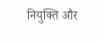नियुक्ति और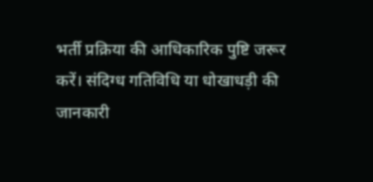भर्ती प्रक्रिया की आधिकारिक पुष्टि जरूर करें। संदिग्ध गतिविधि या धोखाधड़ी की जानकारी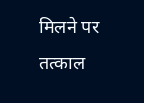मिलने पर तत्काल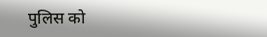पुलिस को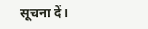सूचना दें।